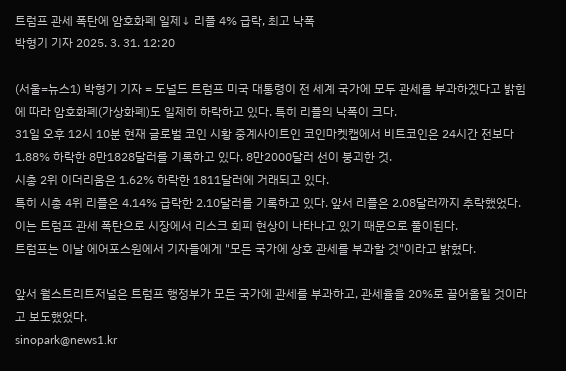트럼프 관세 폭탄에 암호화폐 일제↓ 리플 4% 급락, 최고 낙폭
박형기 기자 2025. 3. 31. 12:20

(서울=뉴스1) 박형기 기자 = 도널드 트럼프 미국 대통령이 전 세계 국가에 모두 관세를 부과하겠다고 밝힘에 따라 암호화폐(가상화폐)도 일제히 하락하고 있다. 특히 리플의 낙폭이 크다.
31일 오후 12시 10분 현재 글로벌 코인 시황 중계사이트인 코인마켓캡에서 비트코인은 24시간 전보다 1.88% 하락한 8만1828달러를 기록하고 있다. 8만2000달러 선이 붕괴한 것.
시총 2위 이더리움은 1.62% 하락한 1811달러에 거래되고 있다.
특히 시총 4위 리플은 4.14% 급락한 2.10달러를 기록하고 있다. 앞서 리플은 2.08달러까지 추락했었다.
이는 트럼프 관세 폭탄으로 시장에서 리스크 회피 현상이 나타나고 있기 때문으로 풀이된다.
트럼프는 이날 에어포스원에서 기자들에게 "모든 국가에 상호 관세를 부과할 것"이라고 밝혔다.

앞서 월스트리트저널은 트럼프 행정부가 모든 국가에 관세를 부과하고, 관세율을 20%로 끌어올릴 것이라고 보도했었다.
sinopark@news1.kr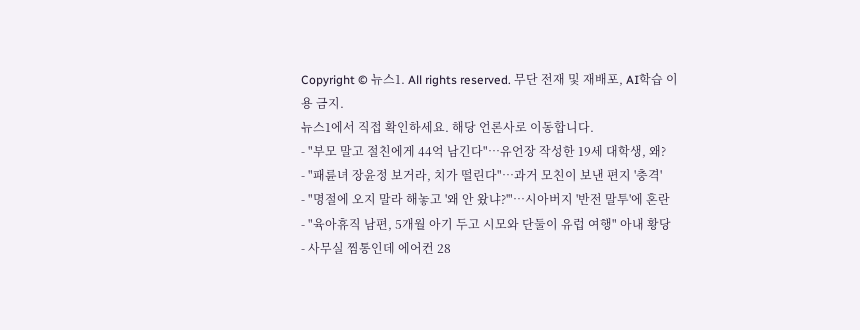Copyright © 뉴스1. All rights reserved. 무단 전재 및 재배포, AI학습 이용 금지.
뉴스1에서 직접 확인하세요. 해당 언론사로 이동합니다.
- "부모 말고 절친에게 44억 남긴다"…유언장 작성한 19세 대학생, 왜?
- "패륜녀 장윤정 보거라, 치가 떨린다"…과거 모친이 보낸 편지 '충격'
- "명절에 오지 말라 해놓고 '왜 안 왔냐?'"…시아버지 '반전 말투'에 혼란
- "육아휴직 남편, 5개월 아기 두고 시모와 단둘이 유럽 여행" 아내 황당
- 사무실 찜통인데 에어컨 28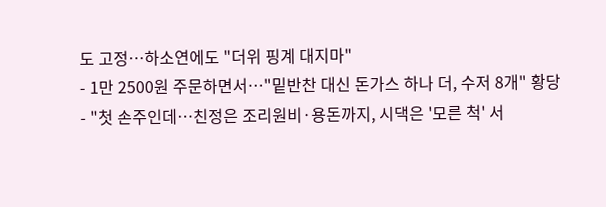도 고정…하소연에도 "더위 핑계 대지마"
- 1만 2500원 주문하면서…"밑반찬 대신 돈가스 하나 더, 수저 8개" 황당
- "첫 손주인데…친정은 조리원비·용돈까지, 시댁은 '모른 척' 서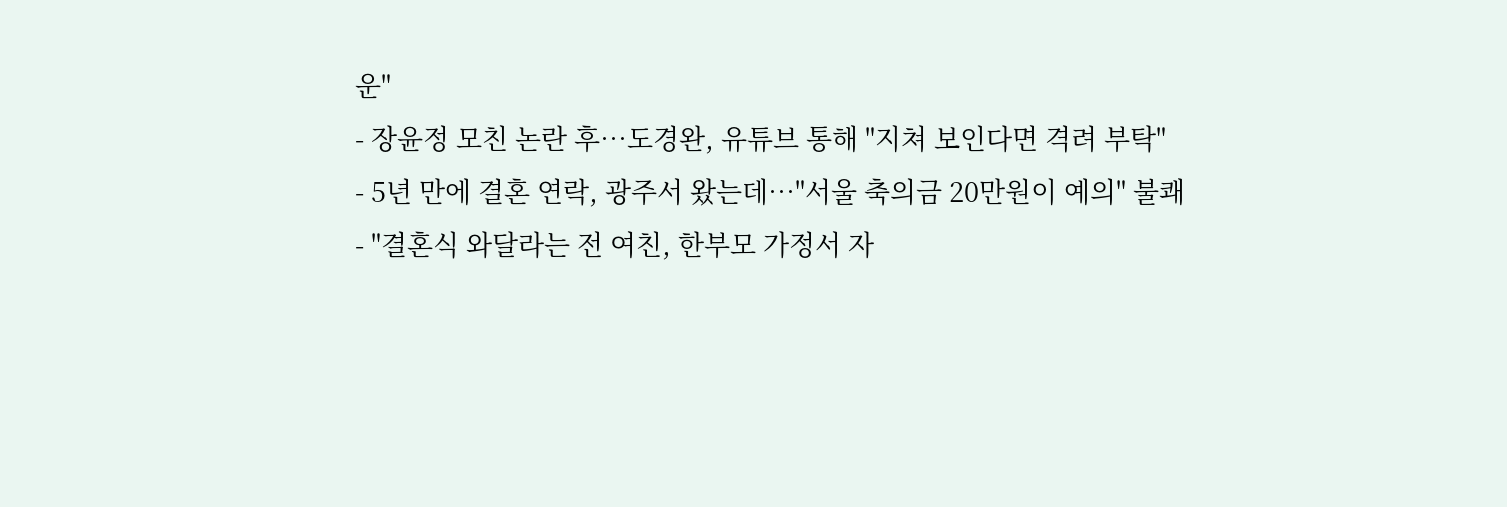운"
- 장윤정 모친 논란 후…도경완, 유튜브 통해 "지쳐 보인다면 격려 부탁"
- 5년 만에 결혼 연락, 광주서 왔는데…"서울 축의금 20만원이 예의" 불쾌
- "결혼식 와달라는 전 여친, 한부모 가정서 자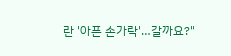란 '아픈 손가락'…갈까요?"